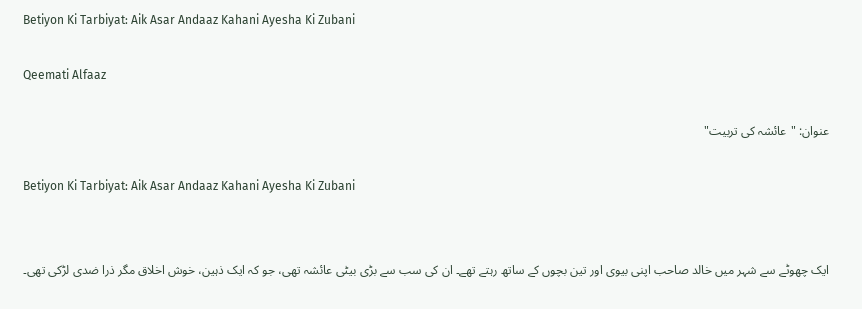Betiyon Ki Tarbiyat: Aik Asar Andaaz Kahani Ayesha Ki Zubani

Qeemati Alfaaz

عنوان: "عائشہ کی تربیت"

Betiyon Ki Tarbiyat: Aik Asar Andaaz Kahani Ayesha Ki Zubani


ایک چھوٹے سے شہر میں خالد صاحب اپنی بیوی اور تین بچوں کے ساتھ رہتے تھے۔ ان کی سب سے بڑی بیٹی عائشہ تھی، جو کہ ایک ذہین، خوش اخلاق مگر ذرا ضدی لڑکی تھی۔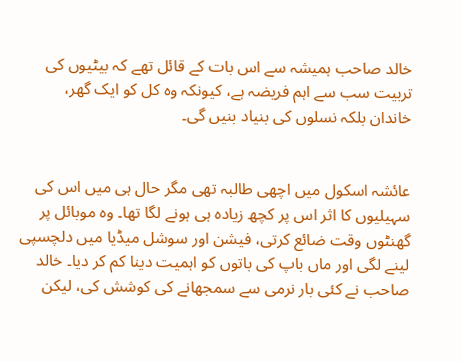خالد صاحب ہمیشہ سے اس بات کے قائل تھے کہ بیٹیوں کی تربیت سب سے اہم فریضہ ہے، کیونکہ وہ کل کو ایک گھر، خاندان بلکہ نسلوں کی بنیاد بنیں گی۔


عائشہ اسکول میں اچھی طالبہ تھی مگر حال ہی میں اس کی سہیلیوں کا اثر اس پر کچھ زیادہ ہی ہونے لگا تھا۔ وہ موبائل پر گھنٹوں وقت ضائع کرتی، فیشن اور سوشل میڈیا میں دلچسپی لینے لگی اور ماں باپ کی باتوں کو اہمیت دینا کم کر دیا۔ خالد صاحب نے کئی بار نرمی سے سمجھانے کی کوشش کی، لیکن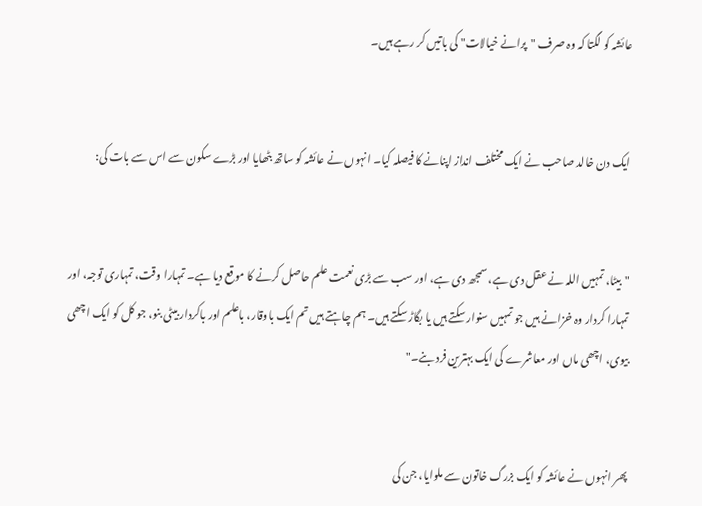عائشہ کو لگتا کہ وہ صرف "پرانے خیالات" کی باتیں کر رہے ہیں۔


ایک دن خالد صاحب نے ایک مختلف انداز اپنانے کا فیصلہ کیا۔ انہوں نے عائشہ کو ساتھ بٹھایا اور بڑے سکون سے اس سے بات کی:


"بیٹا، تمہیں اللہ نے عقل دی ہے، سمجھ دی ہے، اور سب سے بڑی نعمت علم حاصل کرنے کا موقع دیا ہے۔ تمہارا وقت، تمہاری توجہ، اور تمہارا کردار وہ خزانے ہیں جو تمہیں سنوار سکتے ہیں یا بگاڑ سکتے ہیں۔ ہم چاہتے ہیں تم ایک باوقار، باعلم اور باکردار بیٹی بنو، جو کل کو ایک اچھی بیوی، اچھی ماں اور معاشرے کی ایک بہترین فرد بنے۔"


پھر انہوں نے عائشہ کو ایک بزرگ خاتون سے ملوایا، جن کی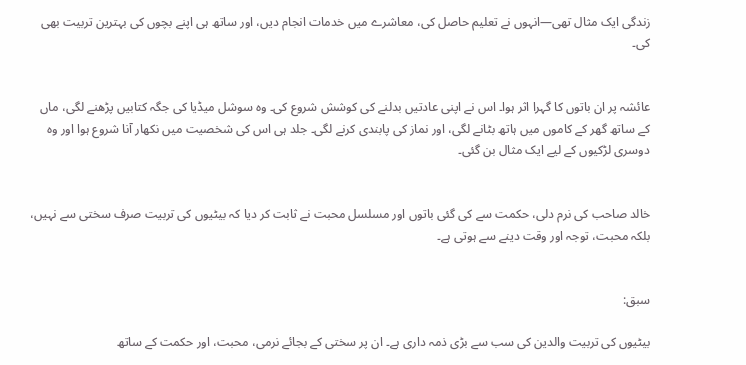زندگی ایک مثال تھی—انہوں نے تعلیم حاصل کی، معاشرے میں خدمات انجام دیں، اور ساتھ ہی اپنے بچوں کی بہترین تربیت بھی کی۔


عائشہ پر ان باتوں کا گہرا اثر ہوا۔ اس نے اپنی عادتیں بدلنے کی کوشش شروع کی۔ وہ سوشل میڈیا کی جگہ کتابیں پڑھنے لگی، ماں کے ساتھ گھر کے کاموں میں ہاتھ بٹانے لگی، اور نماز کی پابندی کرنے لگی۔ جلد ہی اس کی شخصیت میں نکھار آنا شروع ہوا اور وہ دوسری لڑکیوں کے لیے ایک مثال بن گئی۔


خالد صاحب کی نرم دلی، حکمت سے کی گئی باتوں اور مسلسل محبت نے ثابت کر دیا کہ بیٹیوں کی تربیت صرف سختی سے نہیں، بلکہ محبت، توجہ اور وقت دینے سے ہوتی ہے۔


سبق:

بیٹیوں کی تربیت والدین کی سب سے بڑی ذمہ داری ہے۔ ان پر سختی کے بجائے نرمی، محبت، اور حکمت کے ساتھ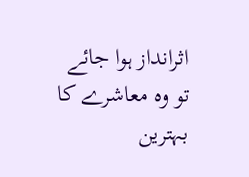اثرانداز ہوا جائے تو وہ معاشرے کا بہترین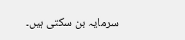سرمایہ بن سکتی ہیں۔